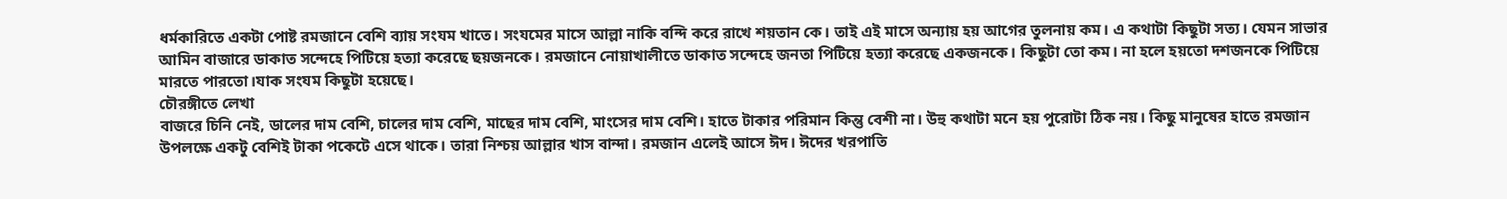ধর্মকারিতে একটা পোষ্ট রমজানে বেশি ব্যায় সংযম খাতে। সংযমের মাসে আল্লা নাকি বন্দি করে রাখে শয়তান কে। তাই এই মাসে অন্যায় হয় আগের তুলনায় কম। এ কথাটা কিছুটা সত্য। যেমন সাভার আমিন বাজারে ডাকাত সন্দেহে পিটিয়ে হত্যা করেছে ছয়জনকে। রমজানে নোয়াখালীতে ডাকাত সন্দেহে জনতা পিটিয়ে হত্যা করেছে একজনকে। কিছুটা তো কম। না হলে হয়তো দশজনকে পিটিয়ে মারতে পারতো।যাক সংযম কিছুটা হয়েছে।
চৌরঙ্গীতে লেখা
বাজরে চিনি নেই, ডালের দাম বেশি, চালের দাম বেশি, মাছের দাম বেশি, মাংসের দাম বেশি। হাতে টাকার পরিমান কিন্তু বেশী না। উহু কথাটা মনে হয় পুরোটা ঠিক নয়। কিছু মানুষের হাতে রমজান উপলক্ষে একটু বেশিই টাকা পকেটে এসে থাকে। তারা নিশ্চয় আল্লার খাস বান্দা। রমজান এলেই আসে ঈদ। ঈদের খরপাতি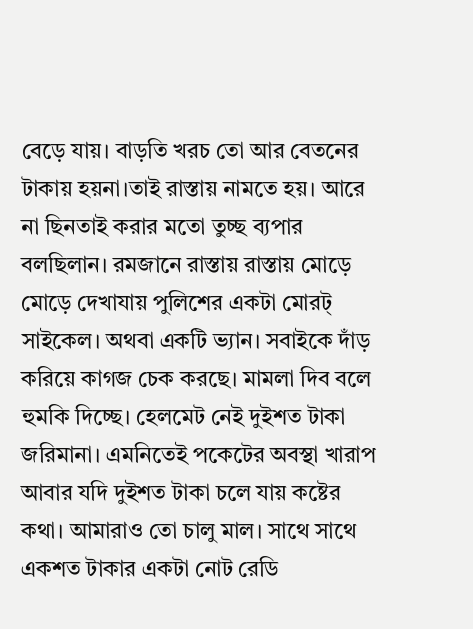বেড়ে যায়। বাড়তি খরচ তো আর বেতনের টাকায় হয়না।তাই রাস্তায় নামতে হয়। আরে না ছিনতাই করার মতো তুচ্ছ ব্যপার বলছিলান। রমজানে রাস্তায় রাস্তায় মোড়ে মোড়ে দেখাযায় পুলিশের একটা মোরট্ সাইকেল। অথবা একটি ভ্যান। সবাইকে দাঁড় করিয়ে কাগজ চেক করছে। মামলা দিব বলে হুমকি দিচ্ছে। হেলমেট নেই দুইশত টাকা জরিমানা। এমনিতেই পকেটের অবস্থা খারাপ আবার যদি দুইশত টাকা চলে যায় কষ্টের কথা। আমারাও তো চালু মাল। সাথে সাথে একশত টাকার একটা নোট রেডি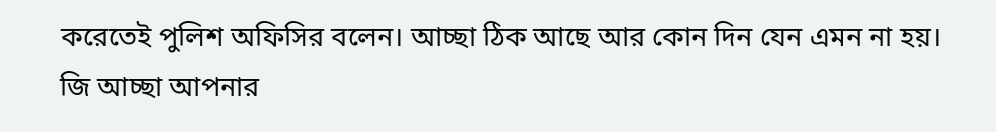করেতেই পুলিশ অফিসির বলেন। আচ্ছা ঠিক আছে আর কোন দিন যেন এমন না হয়। জি আচ্ছা আপনার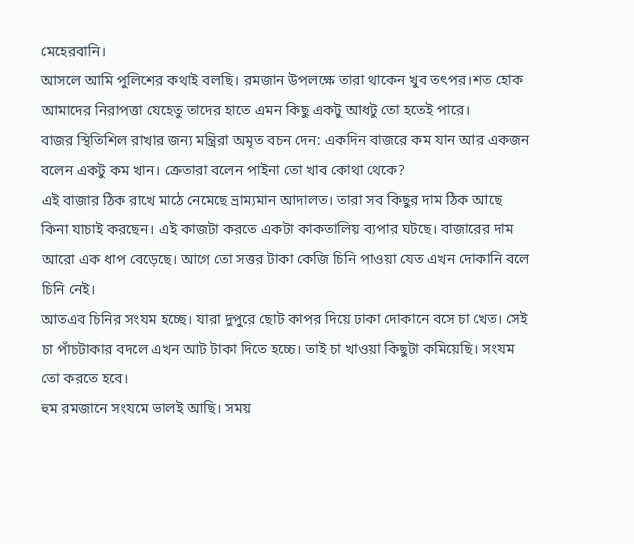মেহেরবানি।
আসলে আমি পুলিশের কথাই বলছি। রমজান উপলক্ষে তারা থাকেন খুব তৎপর।শত হোক আমাদের নিরাপত্তা যেহেতু তাদের হাতে এমন কিছু একটু আধটু তো হতেই পারে।
বাজর স্থিতিশিল রাখার জন্য মন্ত্রিরা অমৃত বচন দেন: একদিন বাজরে কম যান আর একজন বলেন একটু কম খান। ক্রেতারা বলেন পাইনা তো খাব কোথা থেকে?
এই বাজার ঠিক রাখে মাঠে নেমেছে ভ্রাম্যমান আদালত। তারা সব কিছুর দাম ঠিক আছে কিনা যাচাই করছেন। এই কাজটা করতে একটা কাকতালিয় ব্যপার ঘটছে। বাজারের দাম আরো এক ধাপ বেড়েছে। আগে তো সত্তর টাকা কেজি চিনি পাওয়া যেত এখন দোকানি বলে চিনি নেই।
আতএব চিনির সংযম হচ্ছে। যারা দুপুরে ছোট কাপর দিয়ে ঢাকা দোকানে বসে চা খেত। সেই চা পাঁচটাকার বদলে এখন আট টাকা দিতে হচ্চে। তাই চা খাওয়া কিছুটা কমিয়েছি। সংযম তো করতে হবে।
হুম রমজানে সংযমে ভালই আছি। সময়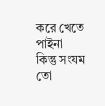করে খেতে পাইনা কিন্তু সংযম তো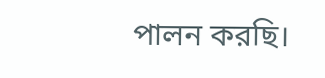পালন করছি।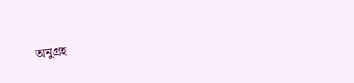অনুগ্রহ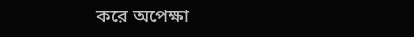করে অপেক্ষা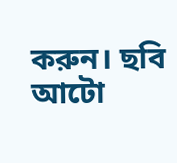করুন। ছবি আটো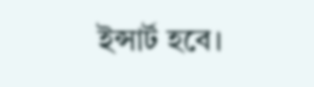ইন্সার্ট হবে।